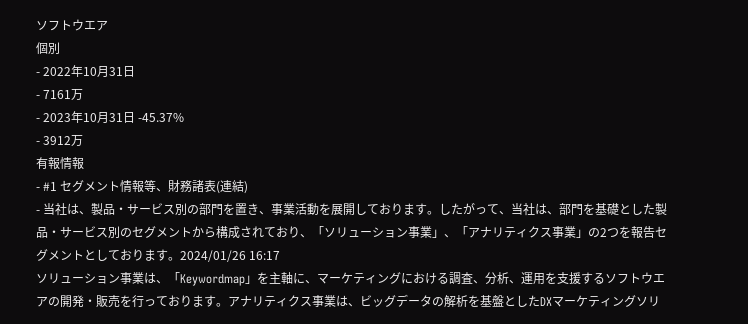ソフトウエア
個別
- 2022年10月31日
- 7161万
- 2023年10月31日 -45.37%
- 3912万
有報情報
- #1 セグメント情報等、財務諸表(連結)
- 当社は、製品・サービス別の部門を置き、事業活動を展開しております。したがって、当社は、部門を基礎とした製品・サービス別のセグメントから構成されており、「ソリューション事業」、「アナリティクス事業」の2つを報告セグメントとしております。2024/01/26 16:17
ソリューション事業は、「Keywordmap」を主軸に、マーケティングにおける調査、分析、運用を支援するソフトウエアの開発・販売を行っております。アナリティクス事業は、ビッグデータの解析を基盤としたDXマーケティングソリ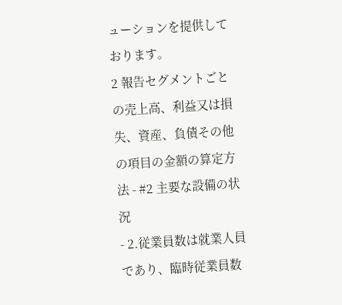ューションを提供しております。
2 報告セグメントごとの売上高、利益又は損失、資産、負債その他の項目の金額の算定方法 - #2 主要な設備の状況
- 2.従業員数は就業人員であり、臨時従業員数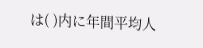は( )内に年間平均人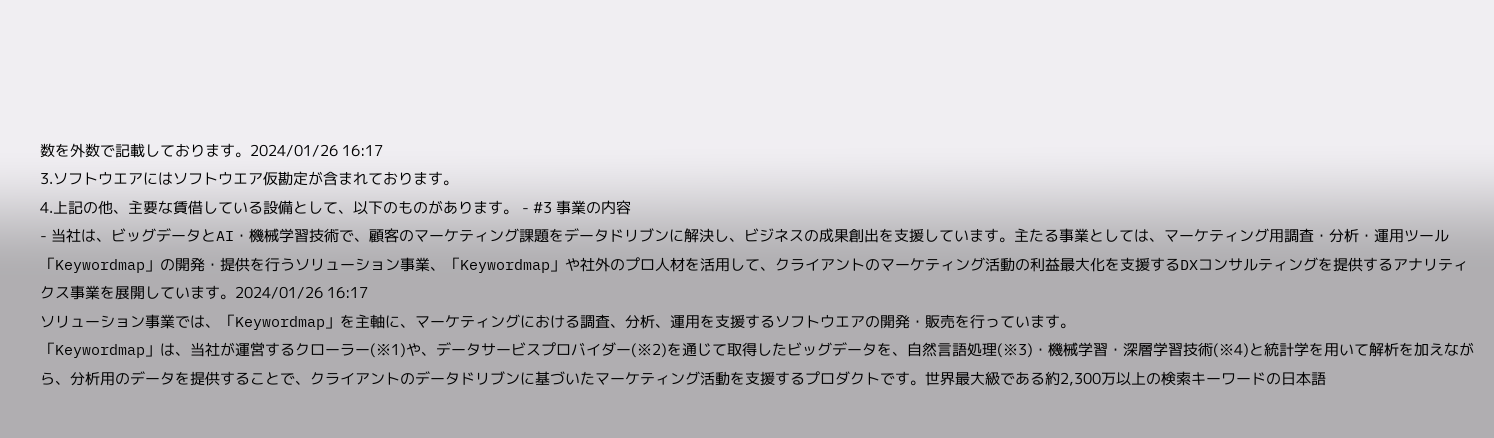数を外数で記載しております。2024/01/26 16:17
3.ソフトウエアにはソフトウエア仮勘定が含まれております。
4.上記の他、主要な賃借している設備として、以下のものがあります。 - #3 事業の内容
- 当社は、ビッグデータとAI・機械学習技術で、顧客のマーケティング課題をデータドリブンに解決し、ビジネスの成果創出を支援しています。主たる事業としては、マーケティング用調査・分析・運用ツール「Keywordmap」の開発・提供を行うソリューション事業、「Keywordmap」や社外のプロ人材を活用して、クライアントのマーケティング活動の利益最大化を支援するDXコンサルティングを提供するアナリティクス事業を展開しています。2024/01/26 16:17
ソリューション事業では、「Keywordmap」を主軸に、マーケティングにおける調査、分析、運用を支援するソフトウエアの開発・販売を行っています。
「Keywordmap」は、当社が運営するクローラー(※1)や、データサービスプロバイダー(※2)を通じて取得したビッグデータを、自然言語処理(※3)・機械学習・深層学習技術(※4)と統計学を用いて解析を加えながら、分析用のデータを提供することで、クライアントのデータドリブンに基づいたマーケティング活動を支援するプロダクトです。世界最大級である約2,300万以上の検索キーワードの日本語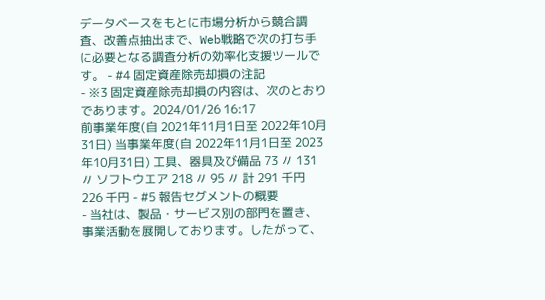データベースをもとに市場分析から競合調査、改善点抽出まで、Web戦略で次の打ち手に必要となる調査分析の効率化支援ツールです。 - #4 固定資産除売却損の注記
- ※3 固定資産除売却損の内容は、次のとおりであります。2024/01/26 16:17
前事業年度(自 2021年11月1日至 2022年10月31日) 当事業年度(自 2022年11月1日至 2023年10月31日) 工具、器具及び備品 73 〃 131 〃 ソフトウエア 218 〃 95 〃 計 291 千円 226 千円 - #5 報告セグメントの概要
- 当社は、製品・サービス別の部門を置き、事業活動を展開しております。したがって、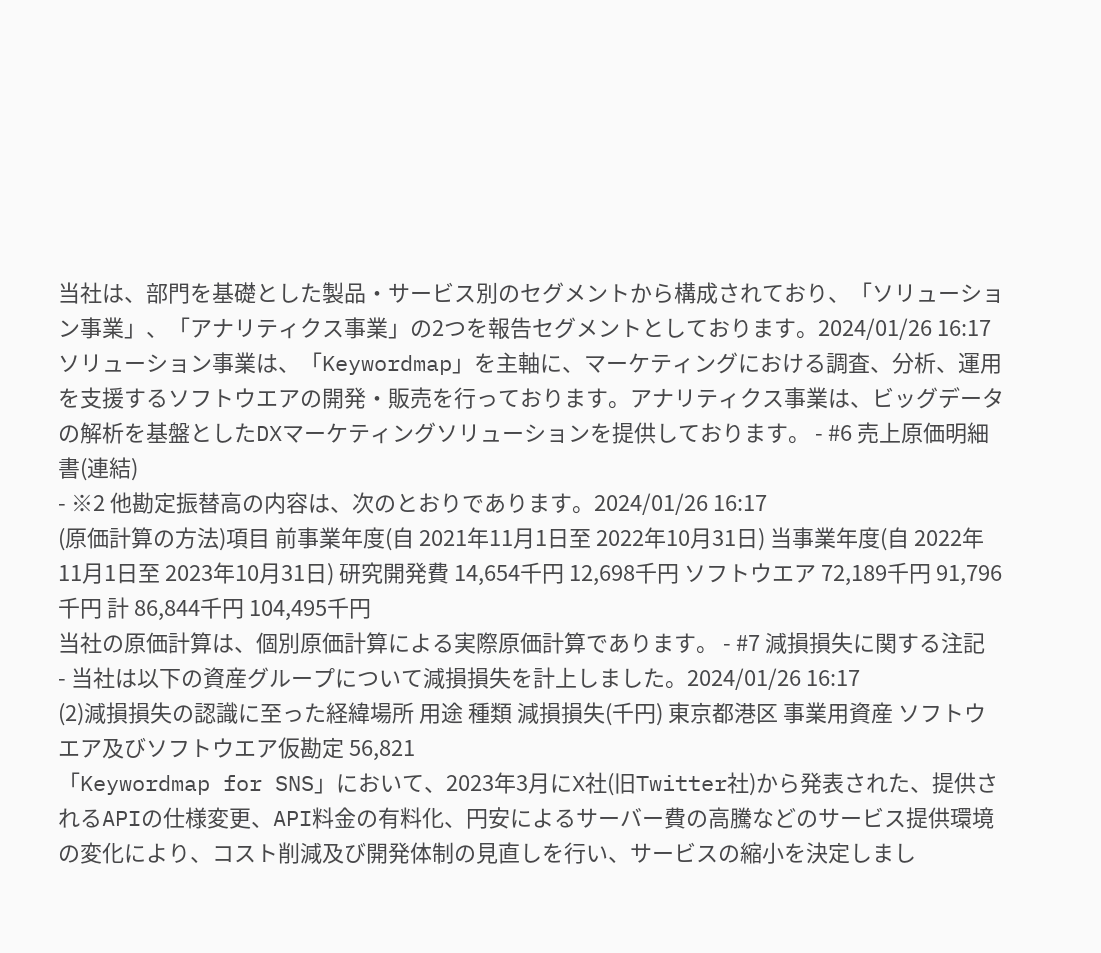当社は、部門を基礎とした製品・サービス別のセグメントから構成されており、「ソリューション事業」、「アナリティクス事業」の2つを報告セグメントとしております。2024/01/26 16:17
ソリューション事業は、「Keywordmap」を主軸に、マーケティングにおける調査、分析、運用を支援するソフトウエアの開発・販売を行っております。アナリティクス事業は、ビッグデータの解析を基盤としたDXマーケティングソリューションを提供しております。 - #6 売上原価明細書(連結)
- ※2 他勘定振替高の内容は、次のとおりであります。2024/01/26 16:17
(原価計算の方法)項目 前事業年度(自 2021年11月1日至 2022年10月31日) 当事業年度(自 2022年11月1日至 2023年10月31日) 研究開発費 14,654千円 12,698千円 ソフトウエア 72,189千円 91,796千円 計 86,844千円 104,495千円
当社の原価計算は、個別原価計算による実際原価計算であります。 - #7 減損損失に関する注記
- 当社は以下の資産グループについて減損損失を計上しました。2024/01/26 16:17
(2)減損損失の認識に至った経緯場所 用途 種類 減損損失(千円) 東京都港区 事業用資産 ソフトウエア及びソフトウエア仮勘定 56,821
「Keywordmap for SNS」において、2023年3月にX社(旧Twitter社)から発表された、提供されるAPIの仕様変更、API料金の有料化、円安によるサーバー費の高騰などのサービス提供環境の変化により、コスト削減及び開発体制の見直しを行い、サービスの縮小を決定しまし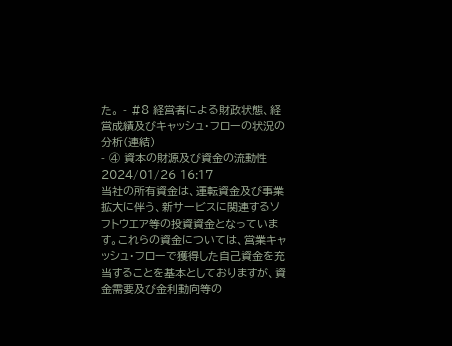た。 - #8 経営者による財政状態、経営成績及びキャッシュ・フローの状況の分析(連結)
- ④ 資本の財源及び資金の流動性2024/01/26 16:17
当社の所有資金は、運転資金及び事業拡大に伴う、新サービスに関連するソフトウエア等の投資資金となっています。これらの資金については、営業キャッシュ・フローで獲得した自己資金を充当することを基本としておりますが、資金需要及び金利動向等の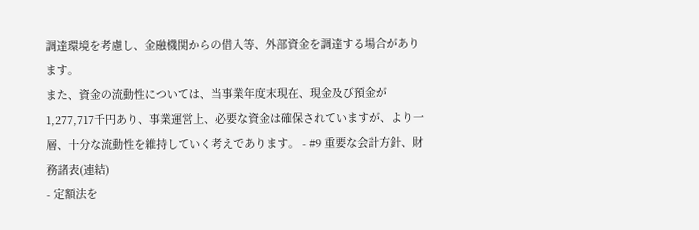調達環境を考慮し、金融機関からの借入等、外部資金を調達する場合があります。
また、資金の流動性については、当事業年度末現在、現金及び預金が1,277,717千円あり、事業運営上、必要な資金は確保されていますが、より一層、十分な流動性を維持していく考えであります。 - #9 重要な会計方針、財務諸表(連結)
- 定額法を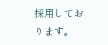採用しております。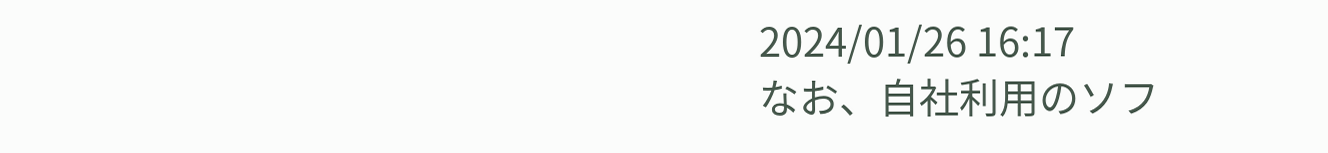2024/01/26 16:17
なお、自社利用のソフ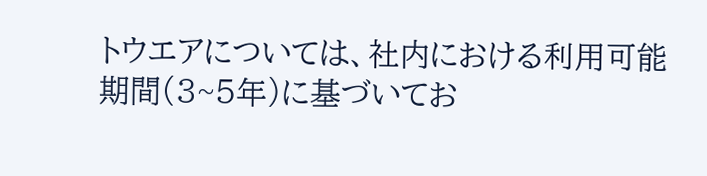トウエアについては、社内における利用可能期間(3~5年)に基づいてお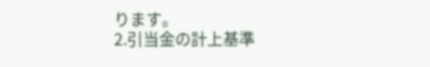ります。
2.引当金の計上基準